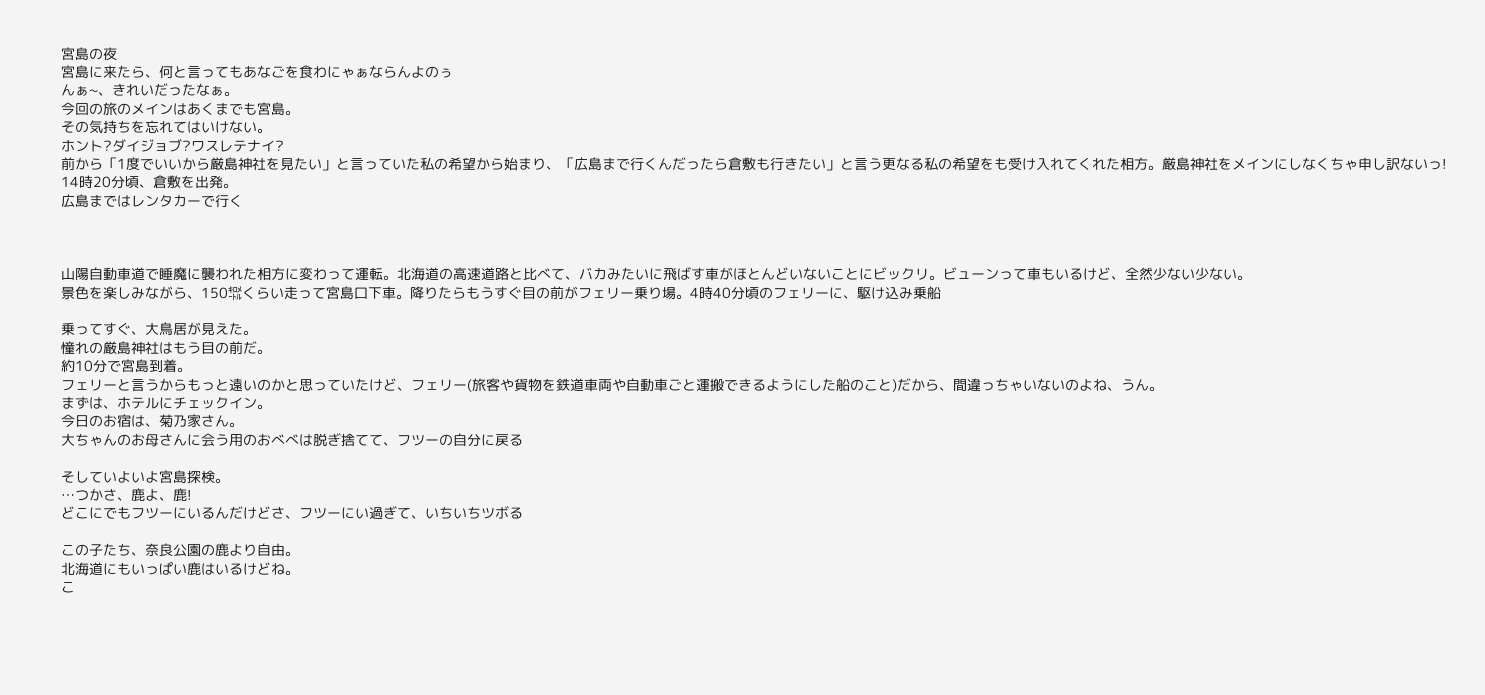宮島の夜
宮島に来たら、何と言ってもあなごを食わにゃぁならんよのぅ
んぁ~、きれいだったなぁ。
今回の旅のメインはあくまでも宮島。
その気持ちを忘れてはいけない。
ホント?ダイジョブ?ワスレテナイ?
前から「1度でいいから厳島神社を見たい」と言っていた私の希望から始まり、「広島まで行くんだったら倉敷も行きたい」と言う更なる私の希望をも受け入れてくれた相方。厳島神社をメインにしなくちゃ申し訳ないっ!
14時20分頃、倉敷を出発。
広島まではレンタカーで行く



山陽自動車道で睡魔に襲われた相方に変わって運転。北海道の高速道路と比べて、バカみたいに飛ばす車がほとんどいないことにビックリ。ビューンって車もいるけど、全然少ない少ない。
景色を楽しみながら、150㌖くらい走って宮島口下車。降りたらもうすぐ目の前がフェリー乗り場。4時40分頃のフェリーに、駆け込み乗船

乗ってすぐ、大鳥居が見えた。
憧れの厳島神社はもう目の前だ。
約10分で宮島到着。
フェリーと言うからもっと遠いのかと思っていたけど、フェリー(旅客や貨物を鉄道車両や自動車ごと運搬できるようにした船のこと)だから、間違っちゃいないのよね、うん。
まずは、ホテルにチェックイン。
今日のお宿は、菊乃家さん。
大ちゃんのお母さんに会う用のおべべは脱ぎ捨てて、フツーの自分に戻る

そしていよいよ宮島探検。
…つかさ、鹿よ、鹿!
どこにでもフツーにいるんだけどさ、フツーにい過ぎて、いちいちツボる

この子たち、奈良公園の鹿より自由。
北海道にもいっぱい鹿はいるけどね。
こ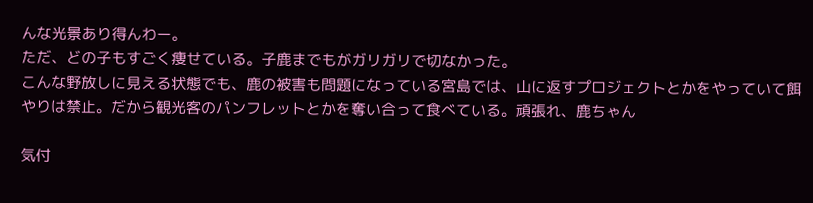んな光景あり得んわー。
ただ、どの子もすごく痩せている。子鹿までもがガリガリで切なかった。
こんな野放しに見える状態でも、鹿の被害も問題になっている宮島では、山に返すプロジェクトとかをやっていて餌やりは禁止。だから観光客のパンフレットとかを奪い合って食べている。頑張れ、鹿ちゃん

気付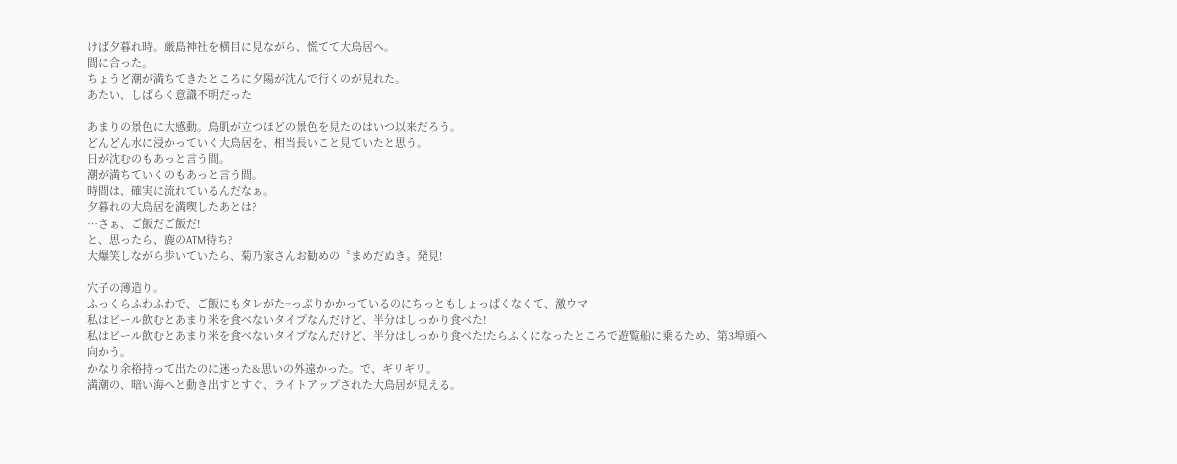けば夕暮れ時。厳島神社を横目に見ながら、慌てて大鳥居へ。
間に合った。
ちょうど潮が満ちてきたところに夕陽が沈んで行くのが見れた。
あたい、しばらく意識不明だった

あまりの景色に大感動。鳥肌が立つほどの景色を見たのはいつ以来だろう。
どんどん水に浸かっていく大鳥居を、相当長いこと見ていたと思う。
日が沈むのもあっと言う間。
潮が満ちていくのもあっと言う間。
時間は、確実に流れているんだなぁ。
夕暮れの大鳥居を満喫したあとは?
…さぁ、ご飯だご飯だ!
と、思ったら、鹿のATM待ち?
大爆笑しながら歩いていたら、菊乃家さんお勧めの〝まめだぬき〟発見!

穴子の薄造り。
ふっくらふわふわで、ご飯にもタレがた~っぷりかかっているのにちっともしょっぱくなくて、激ウマ
私はビール飲むとあまり米を食べないタイプなんだけど、半分はしっかり食べた!
私はビール飲むとあまり米を食べないタイプなんだけど、半分はしっかり食べた!たらふくになったところで遊覧船に乗るため、第3埠頭へ向かう。
かなり余裕持って出たのに迷った&思いの外遠かった。で、ギリギリ。
満潮の、暗い海へと動き出すとすぐ、ライトアップされた大鳥居が見える。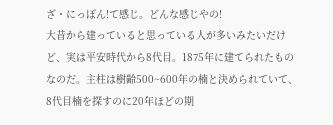ざ・にっぽん!て感じ。どんな感じやの!
大昔から建っていると思っている人が多いみたいだけど、実は平安時代から8代目。1875年に建てられたものなのだ。主柱は樹齢500~600年の楠と決められていて、8代目楠を探すのに20年ほどの期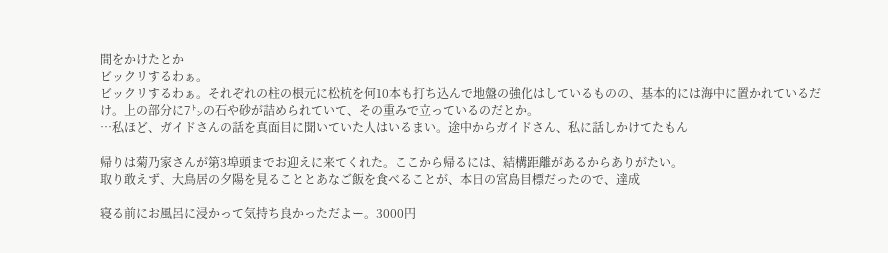間をかけたとか
ビックリするわぁ。
ビックリするわぁ。それぞれの柱の根元に松杭を何10本も打ち込んで地盤の強化はしているものの、基本的には海中に置かれているだけ。上の部分に7㌧の石や砂が詰められていて、その重みで立っているのだとか。
…私ほど、ガイドさんの話を真面目に聞いていた人はいるまい。途中からガイドさん、私に話しかけてたもん

帰りは菊乃家さんが第3埠頭までお迎えに来てくれた。ここから帰るには、結構距離があるからありがたい。
取り敢えず、大鳥居の夕陽を見ることとあなご飯を食べることが、本日の宮島目標だったので、達成

寝る前にお風呂に浸かって気持ち良かっただよー。3000円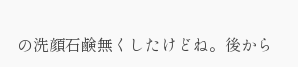の洗顔石鹸無くしたけどね。後から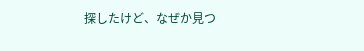探したけど、なぜか見つ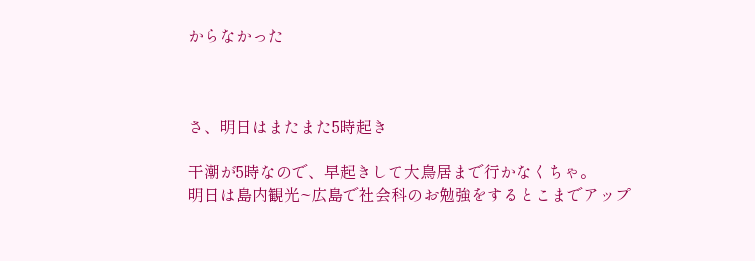からなかった



さ、明日はまたまた5時起き

干潮が5時なので、早起きして大鳥居まで行かなくちゃ。
明日は島内観光~広島で社会科のお勉強をするとこまでアップ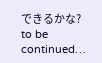できるかな?
to be continued…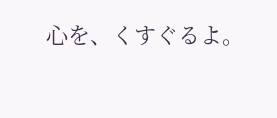心を、くすぐるよ。